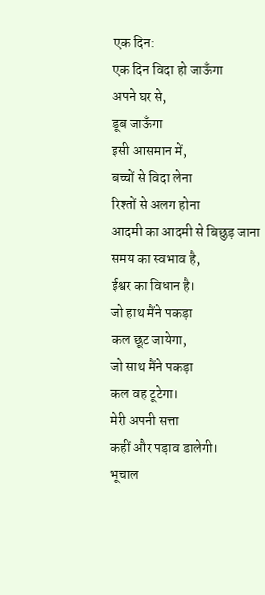एक दिन:
एक दिन विदा हो जाऊँगा
अपने घर से,
डूब जाऊँगा
इसी आसमान में,
बच्चों से विदा लेना
रिश्तों से अलग होना
आदमी का आदमी से बिछुड़ जाना
समय का स्वभाव है,
ईश्वर का विधान है।
जो हाथ मैंने पकड़ा
कल छूट जायेगा,
जो साथ मैंने पकड़ा
कल वह टूटेगा।
मेरी अपनी सत्ता
कहीं और पड़ाव डालेगी।
भूचाल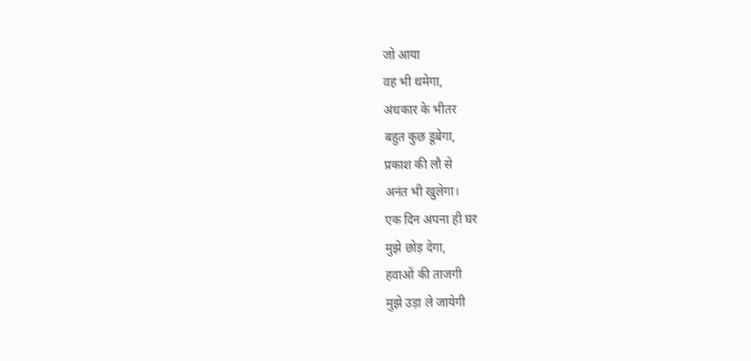जो आया
वह भी थमेगा,
अंधकार के भीतर
बहुत कुछ डूबेगा,
प्रकाश की लौ से
अनंत भी खुलेगा।
एक दिन अपना ही घर
मुझे छोड़ देगा,
हवाओं की ताजगी
मुझे उड़ा ले जायेगी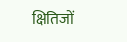क्षितिजों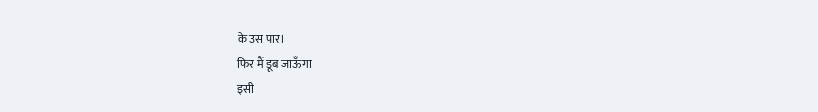के उस पार।
फिर मैं डूब जाऊँगा
इसी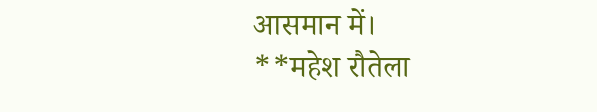आसमान में।
**महेश रौतेला